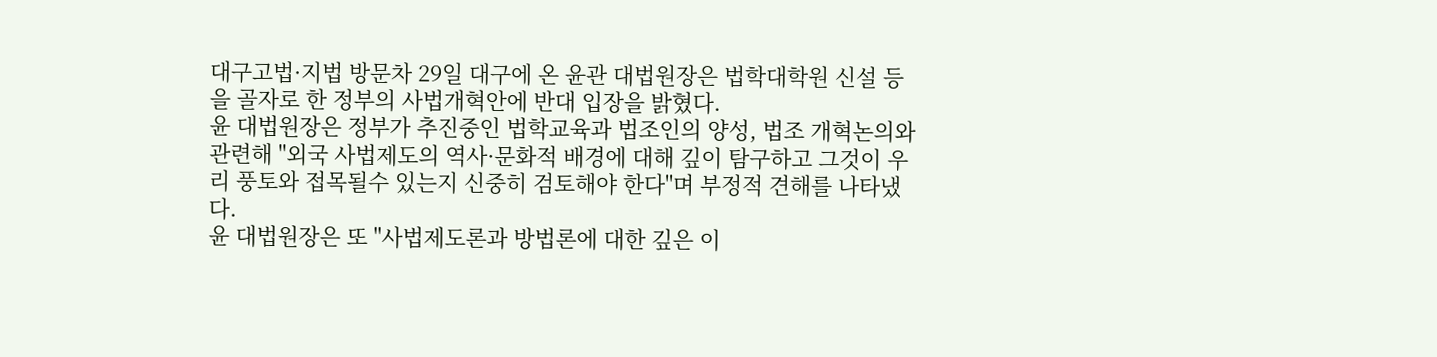대구고법·지법 방문차 29일 대구에 온 윤관 대법원장은 법학대학원 신설 등을 골자로 한 정부의 사법개혁안에 반대 입장을 밝혔다.
윤 대법원장은 정부가 추진중인 법학교육과 법조인의 양성, 법조 개혁논의와 관련해 "외국 사법제도의 역사·문화적 배경에 대해 깊이 탐구하고 그것이 우리 풍토와 접목될수 있는지 신중히 검토해야 한다"며 부정적 견해를 나타냈다.
윤 대법원장은 또 "사법제도론과 방법론에 대한 깊은 이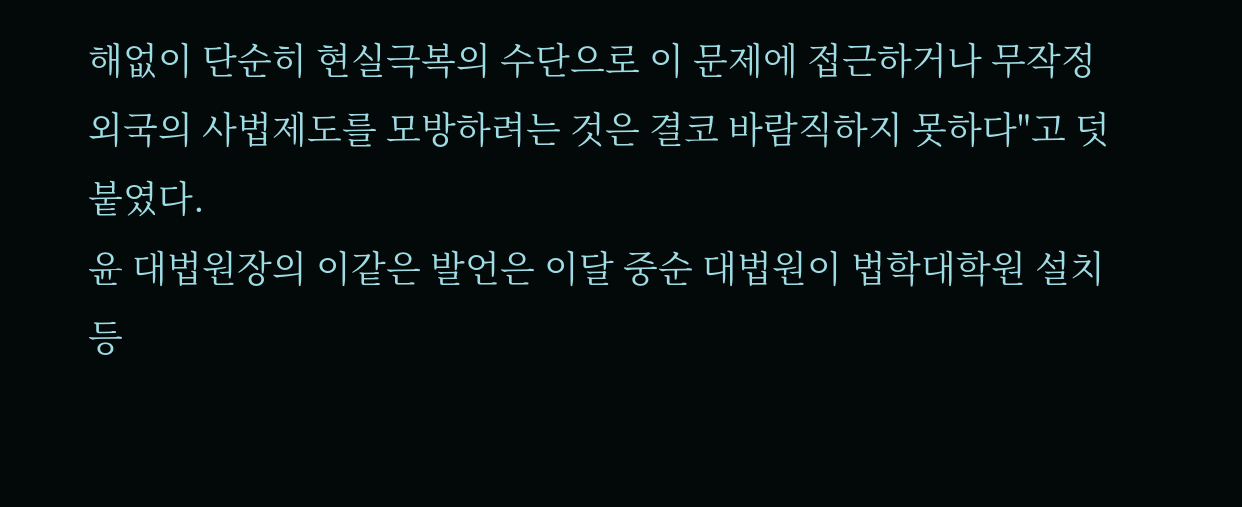해없이 단순히 현실극복의 수단으로 이 문제에 접근하거나 무작정 외국의 사법제도를 모방하려는 것은 결코 바람직하지 못하다"고 덧붙였다.
윤 대법원장의 이같은 발언은 이달 중순 대법원이 법학대학원 설치 등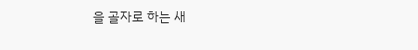을 골자로 하는 새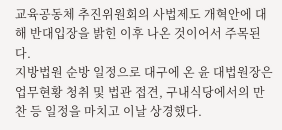교육공동체 추진위원회의 사법제도 개혁안에 대해 반대입장을 밝힌 이후 나온 것이어서 주목된다.
지방법원 순방 일정으로 대구에 온 윤 대법원장은 업무현황 청취 및 법관 접견, 구내식당에서의 만찬 등 일정을 마치고 이날 상경했다.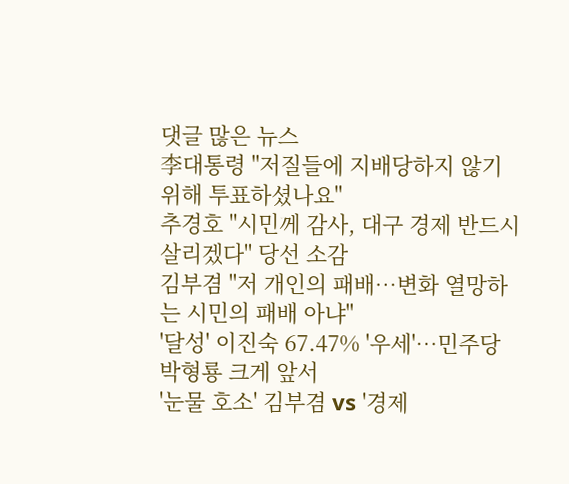댓글 많은 뉴스
李대통령 "저질들에 지배당하지 않기 위해 투표하셨나요"
추경호 "시민께 감사, 대구 경제 반드시 살리겠다" 당선 소감
김부겸 "저 개인의 패배…변화 열망하는 시민의 패배 아냐"
'달성' 이진숙 67.47% '우세'…민주당 박형룡 크게 앞서
'눈물 호소' 김부겸 vs '경제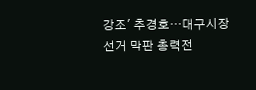강조' 추경호…대구시장 선거 막판 총력전